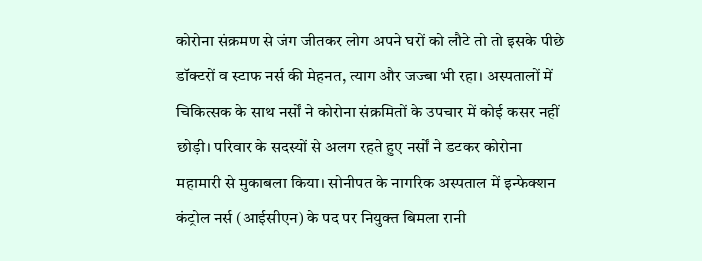कोरोना संक्रमण से जंग जीतकर लोग अपने घरों को लौटे तो तो इसके पीछे डॉक्टरों व स्टाफ नर्स की मेहनत, त्याग और जज्बा भी रहा। अस्पतालों में चिकित्सक के साथ नर्सों ने कोरोना संक्रमितों के उपचार में कोई कसर नहीं छोड़ी। परिवार के सदस्यों से अलग रहते हुए नर्सों ने डटकर कोरोना महामारी से मुकाबला किया। सोनीपत के नागरिक अस्पताल में इन्फेक्शन कंट्रोल नर्स (आईसीएन) के पद पर नियुक्त बिमला रानी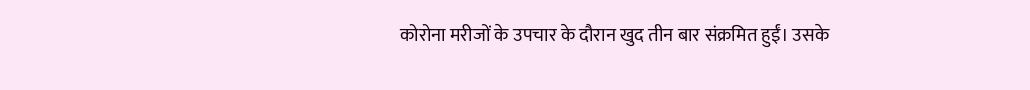कोरोना मरीजों के उपचार के दौरान खुद तीन बार संक्रमित हुईं। उसके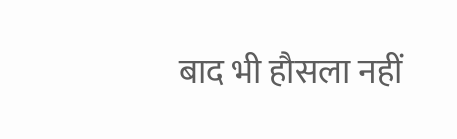बाद भी हौसला नहीं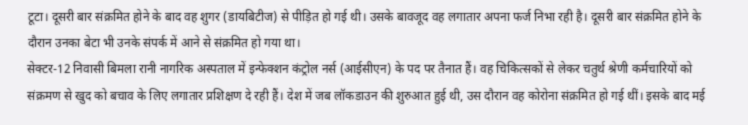टूटा। दूसरी बार संक्रमित होने के बाद वह शुगर (डायबिटीज) से पीड़ित हो गई थी। उसके बावजूद वह लगातार अपना फर्ज निभा रही है। दूसरी बार संक्रमित होने के दौरान उनका बेटा भी उनके संपर्क में आने से संक्रमित हो गया था।
सेक्टर-12 निवासी बिमला रानी नागरिक अस्पताल में इन्फेक्शन कंट्रोल नर्स (आईसीएन) के पद पर तैनात हैं। वह चिकित्सकों से लेकर चतुर्थ श्रेणी कर्मचारियों को संक्रमण से खुद को बचाव के लिए लगातार प्रशिक्षण दे रही हैं। देश में जब लॉकडाउन की शुरुआत हुई थी, उस दौरान वह कोरोना संक्रमित हो गई थीं। इसके बाद मई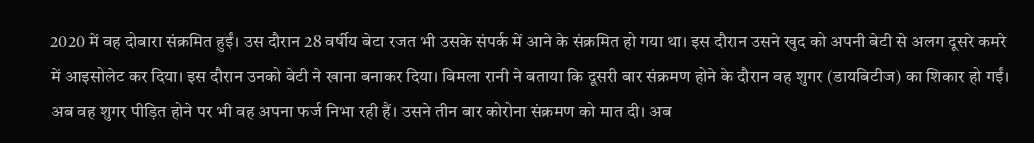2020 में वह दोबारा संक्रमित हुईं। उस दौरान 28 वर्षीय बेटा रजत भी उसके संपर्क में आने के संक्रमित हो गया था। इस दौरान उसने खुद को अपनी बेटी से अलग दूसरे कमरे में आइसोलेट कर दिया। इस दौरान उनको बेटी ने खाना बनाकर दिया। बिमला रानी ने बताया कि दूसरी बार संक्रमण होने के दौरान वह शुगर (डायबिटीज) का शिकार हो गईं। अब वह शुगर पीड़ित होने पर भी वह अपना फर्ज निभा रही हैं। उसने तीन बार कोरोना संक्रमण को मात दी। अब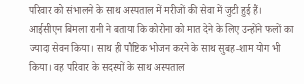परिवार को संभालने के साथ अस्पताल में मरीजों की सेवा में जुटी हुई हैं।
आईसीएन बिमला रानी ने बताया कि कोरोना को मात देने के लिए उन्होंने फलों का ज्यादा सेवन किया। साथ ही पौष्टिक भोजन करने के साथ सुबह-शाम योग भी किया। वह परिवार के सदस्यों के साथ अस्पताल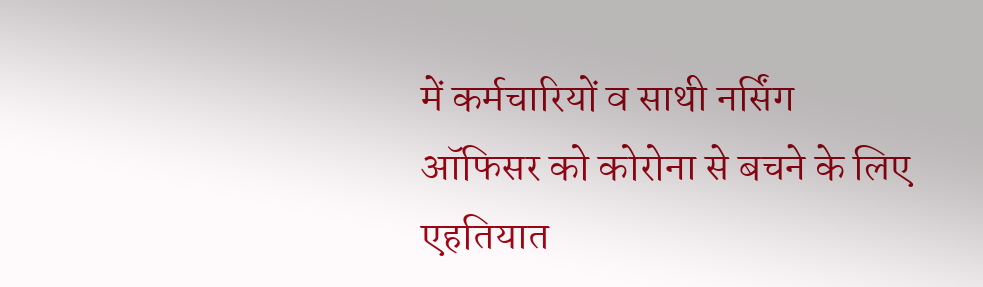में कर्मचारियों व साथी नर्सिंग ऑफिसर को कोरोना से बचने के लिए एहतियात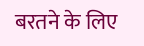बरतने के लिए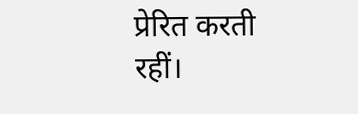प्रेरित करती रहीं।